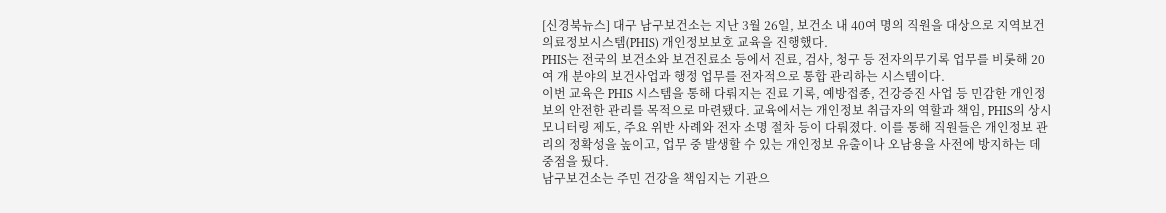[신경북뉴스] 대구 남구보건소는 지난 3월 26일, 보건소 내 40여 명의 직원을 대상으로 지역보건의료정보시스템(PHIS) 개인정보보호 교육을 진행했다.
PHIS는 전국의 보건소와 보건진료소 등에서 진료, 검사, 청구 등 전자의무기록 업무를 비롯해 20여 개 분야의 보건사업과 행정 업무를 전자적으로 통합 관리하는 시스템이다.
이번 교육은 PHIS 시스템을 통해 다뤄지는 진료 기록, 예방접종, 건강증진 사업 등 민감한 개인정보의 안전한 관리를 목적으로 마련됐다. 교육에서는 개인정보 취급자의 역할과 책임, PHIS의 상시 모니터링 제도, 주요 위반 사례와 전자 소명 절차 등이 다뤄졌다. 이를 통해 직원들은 개인정보 관리의 정확성을 높이고, 업무 중 발생할 수 있는 개인정보 유출이나 오남용을 사전에 방지하는 데 중점을 뒀다.
남구보건소는 주민 건강을 책임지는 기관으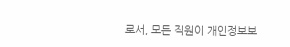로서, 모든 직원이 개인정보보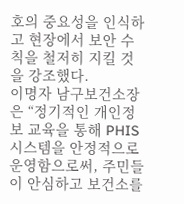호의 중요성을 인식하고 현장에서 보안 수칙을 철저히 지킬 것을 강조했다.
이명자 남구보건소장은 “정기적인 개인정보 교육을 통해 PHIS 시스템을 안정적으로 운영함으로써, 주민들이 안심하고 보건소를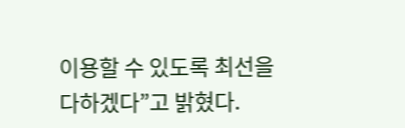이용할 수 있도록 최선을 다하겠다”고 밝혔다.